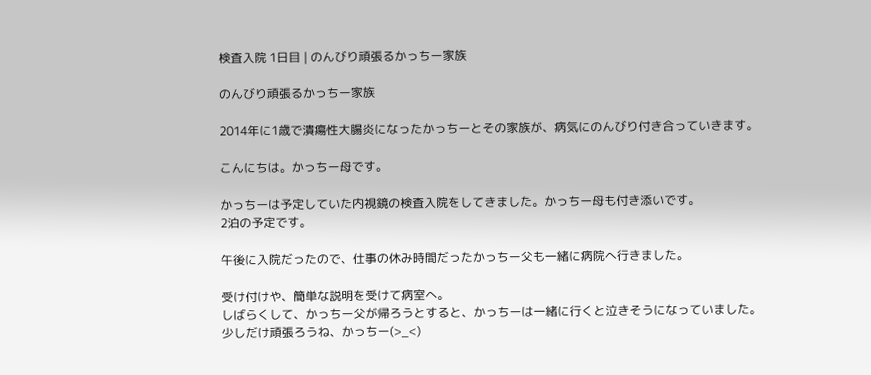検査入院 1日目 | のんびり頑張るかっちー家族

のんびり頑張るかっちー家族

2014年に1歳で潰瘍性大腸炎になったかっちーとその家族が、病気にのんびり付き合っていきます。

こんにちは。かっちー母です。

かっちーは予定していた内視鏡の検査入院をしてきました。かっちー母も付き添いです。
2泊の予定です。

午後に入院だったので、仕事の休み時間だったかっちー父も一緒に病院へ行きました。

受け付けや、簡単な説明を受けて病室へ。
しばらくして、かっちー父が帰ろうとすると、かっちーは一緒に行くと泣きそうになっていました。
少しだけ頑張ろうね、かっちー(>_<)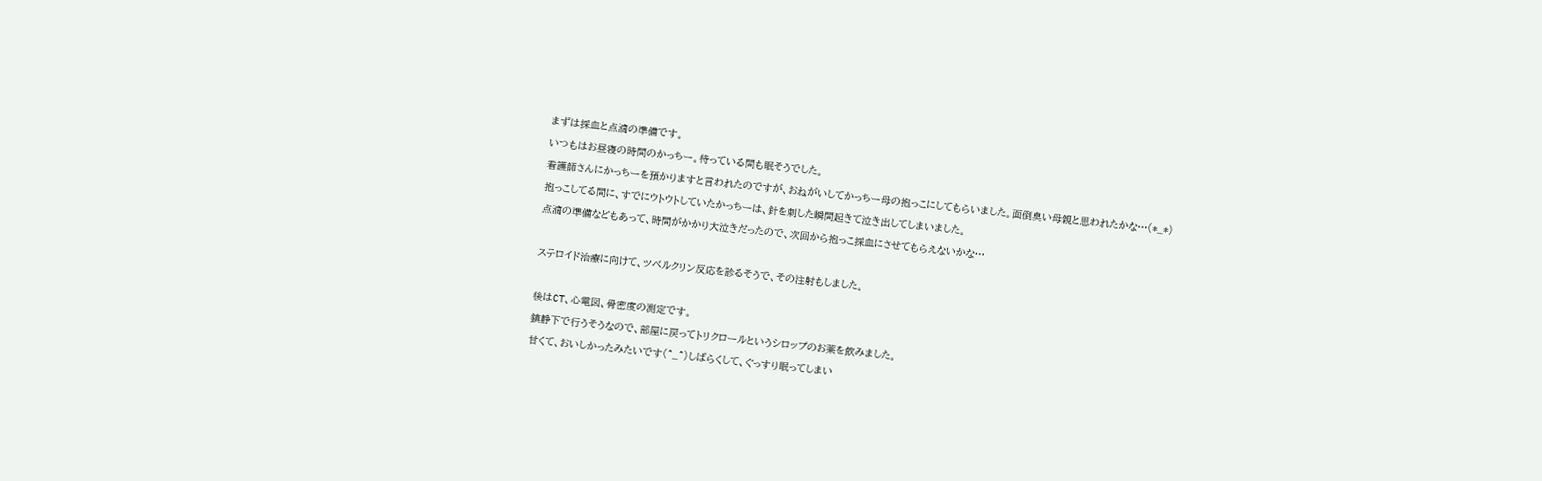まずは採血と点滴の準備です。
いつもはお昼寝の時間のかっちー。待っている間も眠そうでした。
看護師さんにかっちーを預かりますと言われたのですが、おねがいしてかっちー母の抱っこにしてもらいました。面倒臭い母親と思われたかな…(*_*)
抱っこしてる間に、すでにウトウトしていたかっちーは、針を刺した瞬間起きて泣き出してしまいました。
点滴の準備などもあって、時間がかかり大泣きだったので、次回から抱っこ採血にさせてもらえないかな…

ステロイド治療に向けて、ツベルクリン反応を診るそうで、その注射もしました。

後はCT、心電図、骨密度の測定です。
鎮静下で行うそうなので、部屋に戻ってトリクロールというシロップのお薬を飲みました。
甘くて、おいしかったみたいです(^_^)しばらくして、ぐっすり眠ってしまい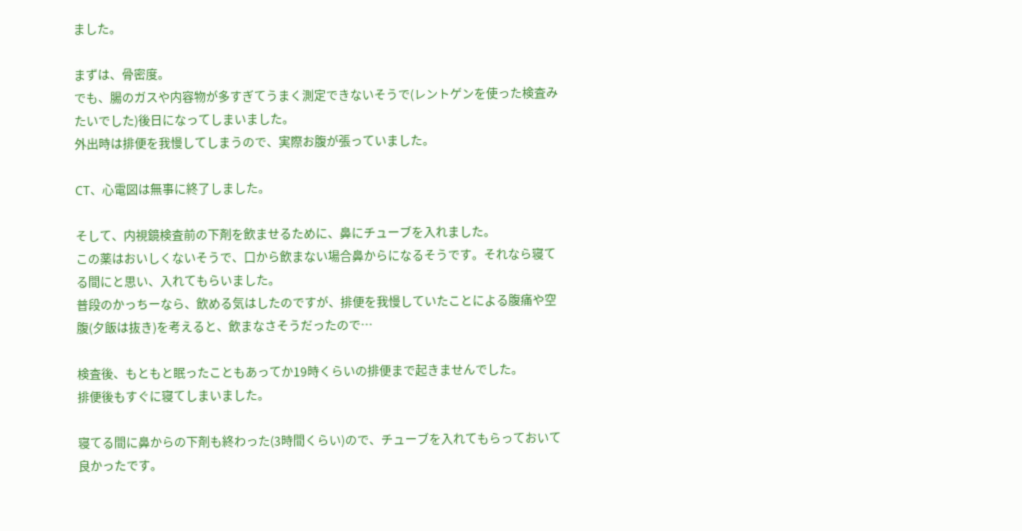ました。

まずは、骨密度。
でも、腸のガスや内容物が多すぎてうまく測定できないそうで(レントゲンを使った検査みたいでした)後日になってしまいました。
外出時は排便を我慢してしまうので、実際お腹が張っていました。

CT、心電図は無事に終了しました。

そして、内視鏡検査前の下剤を飲ませるために、鼻にチューブを入れました。
この薬はおいしくないそうで、口から飲まない場合鼻からになるそうです。それなら寝てる間にと思い、入れてもらいました。
普段のかっちーなら、飲める気はしたのですが、排便を我慢していたことによる腹痛や空腹(夕飯は抜き)を考えると、飲まなさそうだったので…

検査後、もともと眠ったこともあってか19時くらいの排便まで起きませんでした。
排便後もすぐに寝てしまいました。

寝てる間に鼻からの下剤も終わった(3時間くらい)ので、チューブを入れてもらっておいて良かったです。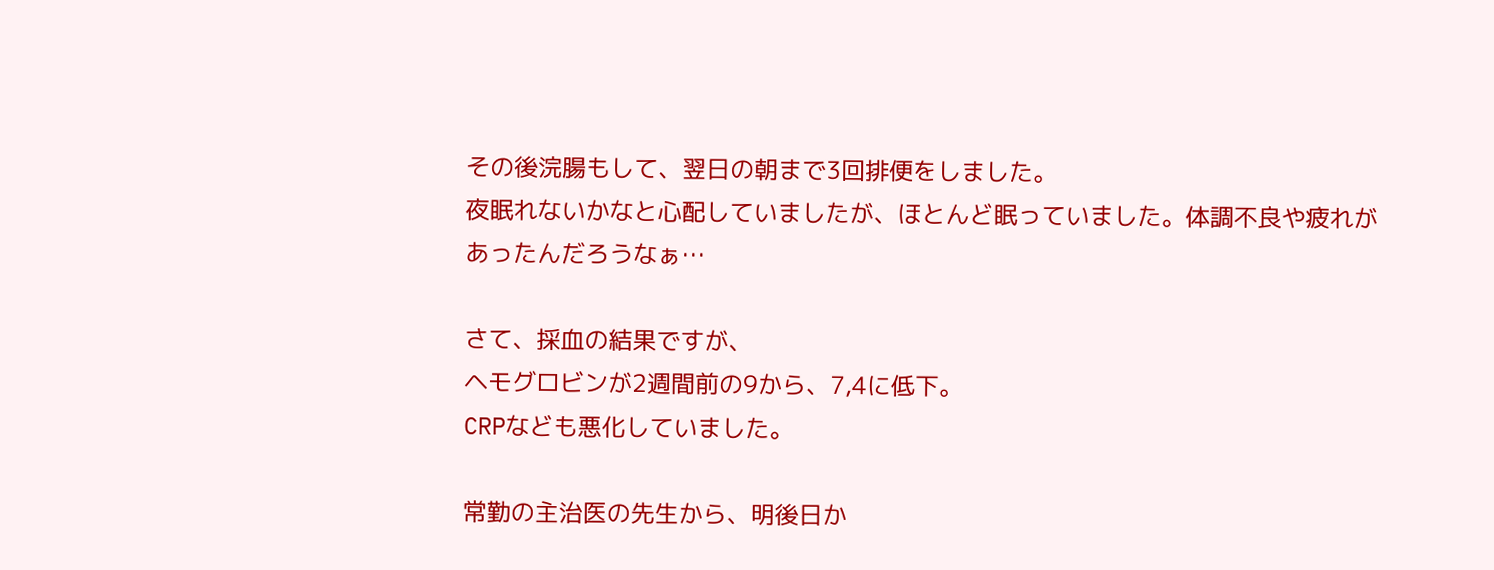その後浣腸もして、翌日の朝まで3回排便をしました。
夜眠れないかなと心配していましたが、ほとんど眠っていました。体調不良や疲れがあったんだろうなぁ…

さて、採血の結果ですが、
ヘモグロビンが2週間前の9から、7,4に低下。
CRPなども悪化していました。

常勤の主治医の先生から、明後日か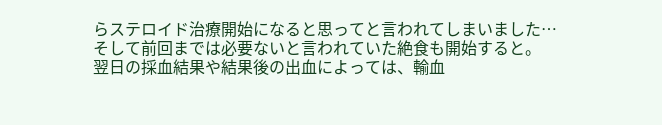らステロイド治療開始になると思ってと言われてしまいました…
そして前回までは必要ないと言われていた絶食も開始すると。
翌日の採血結果や結果後の出血によっては、輸血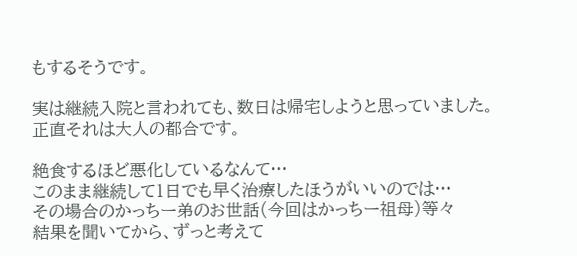もするそうです。

実は継続入院と言われても、数日は帰宅しようと思っていました。
正直それは大人の都合です。

絶食するほど悪化しているなんて…
このまま継続して1日でも早く治療したほうがいいのでは…
その場合のかっちー弟のお世話(今回はかっちー祖母)等々
結果を聞いてから、ずっと考えて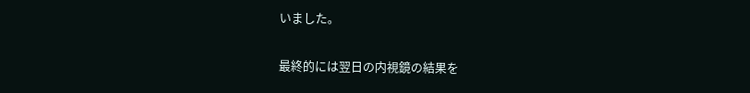いました。


最終的には翌日の内視鏡の結果を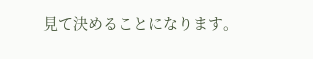見て決めることになります。